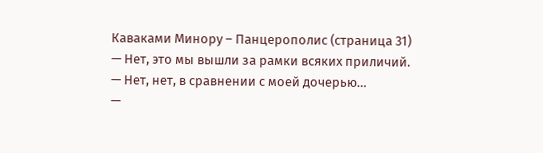Каваками Минору – Панцерополис (страница 31)
— Нет, это мы вышли за рамки всяких приличий.
— Нет, нет, в сравнении с моей дочерью…
—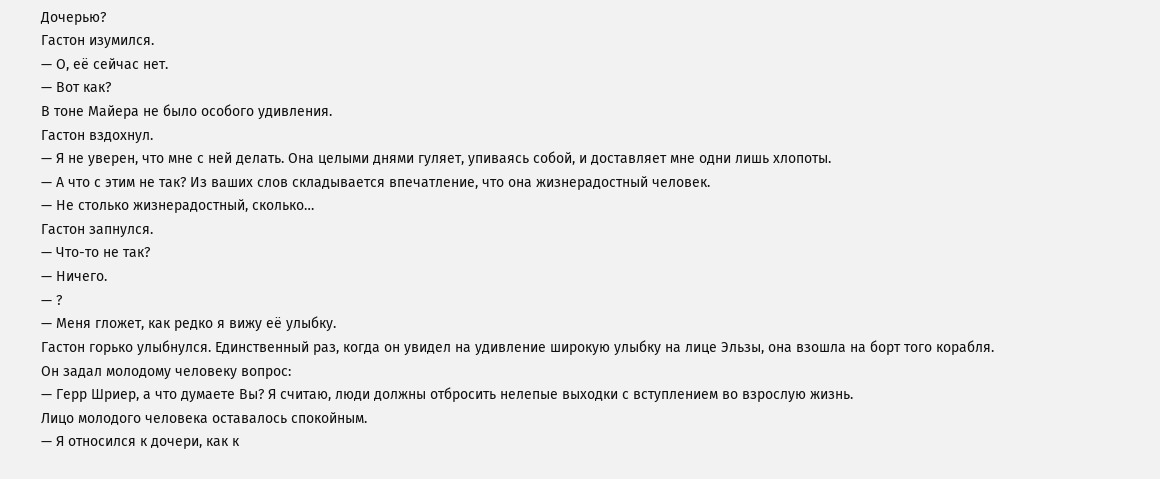Дочерью?
Гастон изумился.
— О, её сейчас нет.
— Вот как?
В тоне Майера не было особого удивления.
Гастон вздохнул.
— Я не уверен, что мне с ней делать. Она целыми днями гуляет, упиваясь собой, и доставляет мне одни лишь хлопоты.
— А что с этим не так? Из ваших слов складывается впечатление, что она жизнерадостный человек.
— Не столько жизнерадостный, сколько…
Гастон запнулся.
— Что-то не так?
— Ничего.
— ?
— Меня гложет, как редко я вижу её улыбку.
Гастон горько улыбнулся. Единственный раз, когда он увидел на удивление широкую улыбку на лице Эльзы, она взошла на борт того корабля.
Он задал молодому человеку вопрос:
— Герр Шриер, а что думаете Вы? Я считаю, люди должны отбросить нелепые выходки с вступлением во взрослую жизнь.
Лицо молодого человека оставалось спокойным.
— Я относился к дочери, как к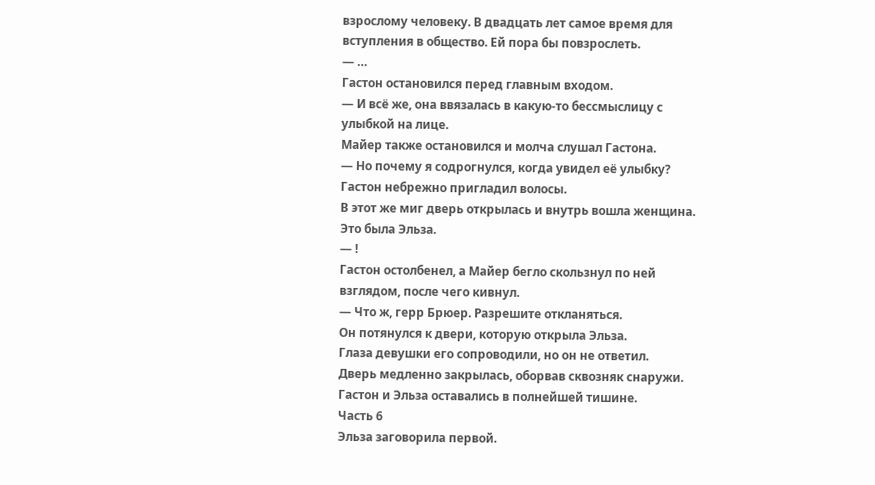взрослому человеку. В двадцать лет самое время для вступления в общество. Ей пора бы повзрослеть.
— …
Гастон остановился перед главным входом.
— И всё же, она ввязалась в какую-то бессмыслицу с улыбкой на лице.
Майер также остановился и молча слушал Гастона.
— Но почему я содрогнулся, когда увидел её улыбку?
Гастон небрежно пригладил волосы.
В этот же миг дверь открылась и внутрь вошла женщина.
Это была Эльза.
— !
Гастон остолбенел, а Майер бегло скользнул по ней взглядом, после чего кивнул.
— Что ж, герр Брюер. Разрешите откланяться.
Он потянулся к двери, которую открыла Эльза.
Глаза девушки его сопроводили, но он не ответил.
Дверь медленно закрылась, оборвав сквозняк снаружи.
Гастон и Эльза оставались в полнейшей тишине.
Часть 6
Эльза заговорила первой.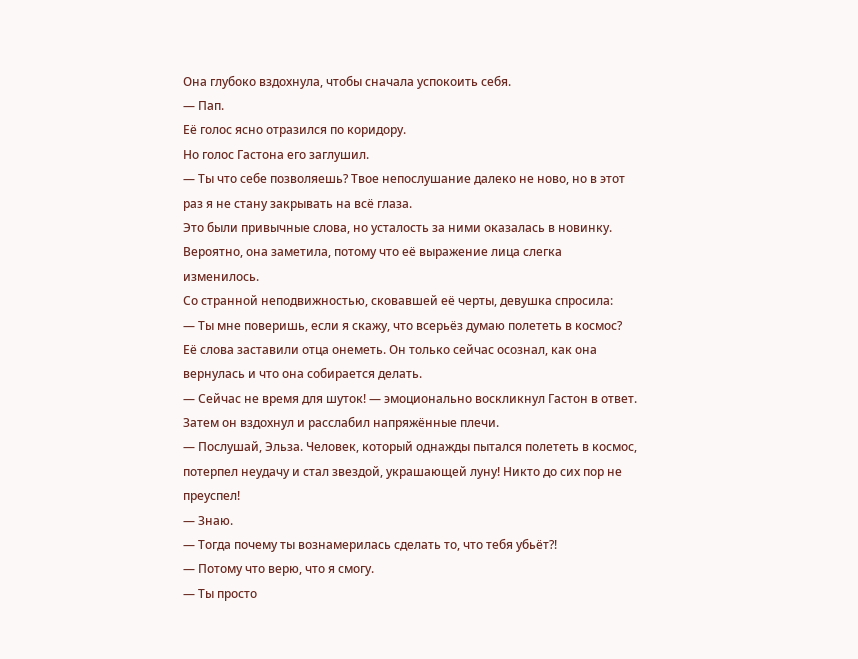Она глубоко вздохнула, чтобы сначала успокоить себя.
— Пап.
Её голос ясно отразился по коридору.
Но голос Гастона его заглушил.
— Ты что себе позволяешь? Твое непослушание далеко не ново, но в этот раз я не стану закрывать на всё глаза.
Это были привычные слова, но усталость за ними оказалась в новинку. Вероятно, она заметила, потому что её выражение лица слегка изменилось.
Со странной неподвижностью, сковавшей её черты, девушка спросила:
— Ты мне поверишь, если я скажу, что всерьёз думаю полететь в космос?
Её слова заставили отца онеметь. Он только сейчас осознал, как она вернулась и что она собирается делать.
— Сейчас не время для шуток! — эмоционально воскликнул Гастон в ответ.
Затем он вздохнул и расслабил напряжённые плечи.
— Послушай, Эльза. Человек, который однажды пытался полететь в космос, потерпел неудачу и стал звездой, украшающей луну! Никто до сих пор не преуспел!
— Знаю.
— Тогда почему ты вознамерилась сделать то, что тебя убьёт?!
— Потому что верю, что я смогу.
— Ты просто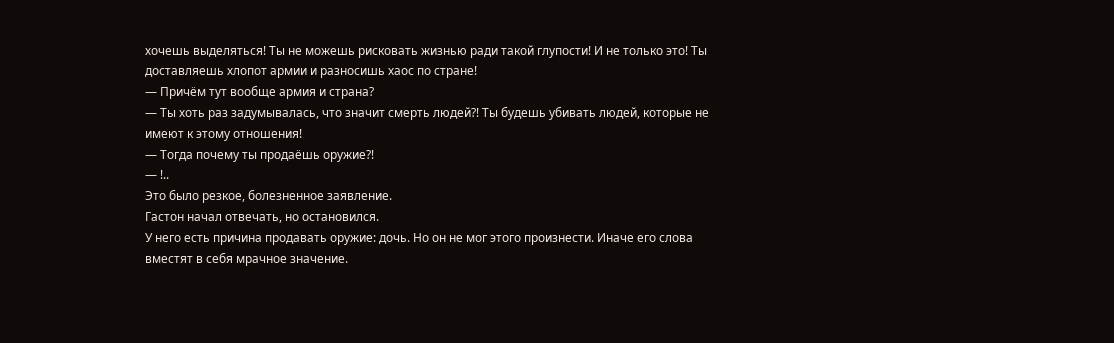хочешь выделяться! Ты не можешь рисковать жизнью ради такой глупости! И не только это! Ты доставляешь хлопот армии и разносишь хаос по стране!
— Причём тут вообще армия и страна?
— Ты хоть раз задумывалась, что значит смерть людей?! Ты будешь убивать людей, которые не имеют к этому отношения!
— Тогда почему ты продаёшь оружие?!
— !..
Это было резкое, болезненное заявление.
Гастон начал отвечать, но остановился.
У него есть причина продавать оружие: дочь. Но он не мог этого произнести. Иначе его слова вместят в себя мрачное значение.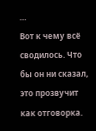…
Вот к чему всё сводилось. Что бы он ни сказал, это прозвучит как отговорка.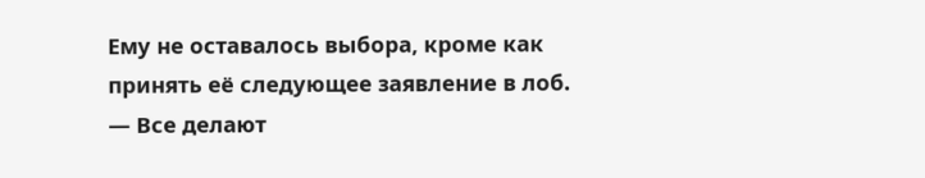Ему не оставалось выбора, кроме как принять её следующее заявление в лоб.
— Все делают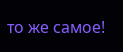то же самое!